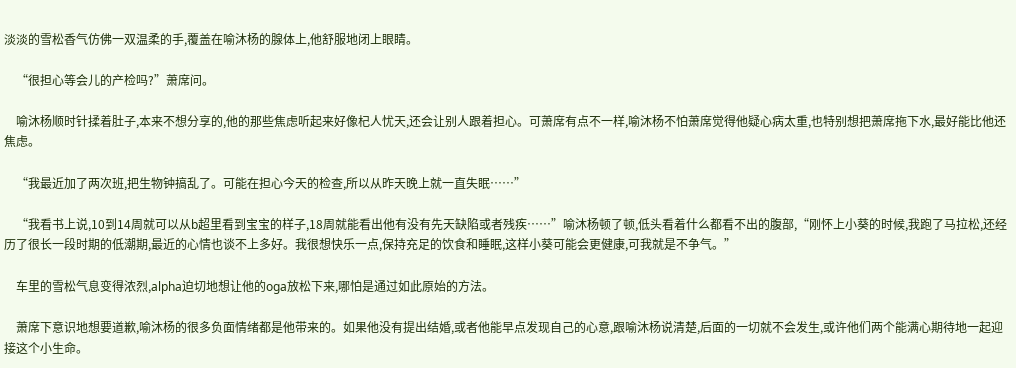淡淡的雪松香气仿佛一双温柔的手,覆盖在喻沐杨的腺体上,他舒服地闭上眼睛。

    “很担心等会儿的产检吗?”萧席问。

    喻沐杨顺时针揉着肚子,本来不想分享的,他的那些焦虑听起来好像杞人忧天,还会让别人跟着担心。可萧席有点不一样,喻沐杨不怕萧席觉得他疑心病太重,也特别想把萧席拖下水,最好能比他还焦虑。

    “我最近加了两次班,把生物钟搞乱了。可能在担心今天的检查,所以从昨天晚上就一直失眠……”

    “我看书上说,10到14周就可以从b超里看到宝宝的样子,18周就能看出他有没有先天缺陷或者残疾……”喻沐杨顿了顿,低头看着什么都看不出的腹部,“刚怀上小葵的时候,我跑了马拉松,还经历了很长一段时期的低潮期,最近的心情也谈不上多好。我很想快乐一点,保持充足的饮食和睡眠,这样小葵可能会更健康,可我就是不争气。”

    车里的雪松气息变得浓烈,alpha迫切地想让他的oga放松下来,哪怕是通过如此原始的方法。

    萧席下意识地想要道歉,喻沐杨的很多负面情绪都是他带来的。如果他没有提出结婚,或者他能早点发现自己的心意,跟喻沐杨说清楚,后面的一切就不会发生,或许他们两个能满心期待地一起迎接这个小生命。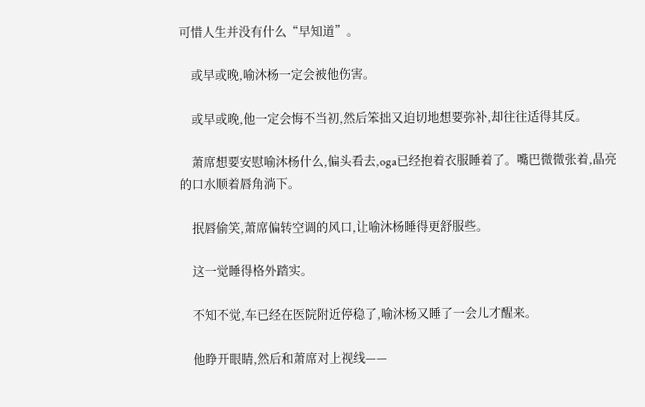可惜人生并没有什么“早知道”。

    或早或晚,喻沐杨一定会被他伤害。

    或早或晚,他一定会悔不当初,然后笨拙又迫切地想要弥补,却往往适得其反。

    萧席想要安慰喻沐杨什么,偏头看去,oga已经抱着衣服睡着了。嘴巴微微张着,晶亮的口水顺着唇角淌下。

    抿唇偷笑,萧席偏转空调的风口,让喻沐杨睡得更舒服些。

    这一觉睡得格外踏实。

    不知不觉,车已经在医院附近停稳了,喻沐杨又睡了一会儿才醒来。

    他睁开眼睛,然后和萧席对上视线——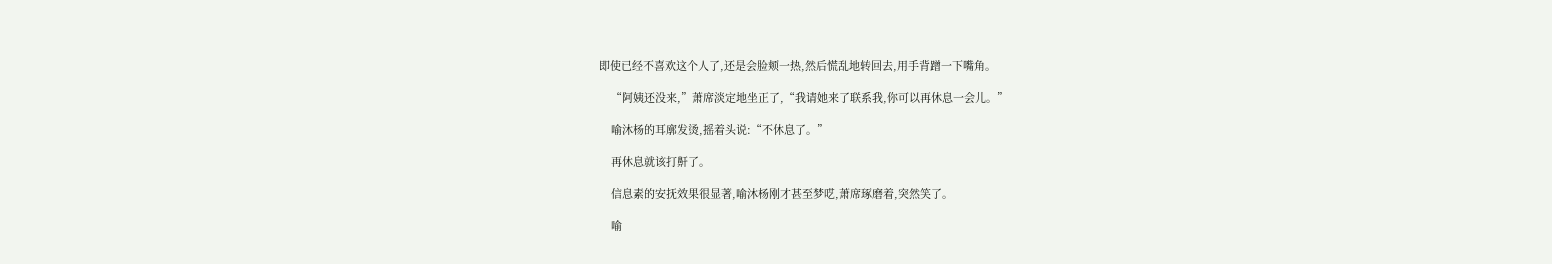即使已经不喜欢这个人了,还是会脸颊一热,然后慌乱地转回去,用手背蹭一下嘴角。

    “阿姨还没来,”萧席淡定地坐正了,“我请她来了联系我,你可以再休息一会儿。”

    喻沐杨的耳廓发烫,摇着头说:“不休息了。”

    再休息就该打鼾了。

    信息素的安抚效果很显著,喻沐杨刚才甚至梦呓,萧席琢磨着,突然笑了。

    喻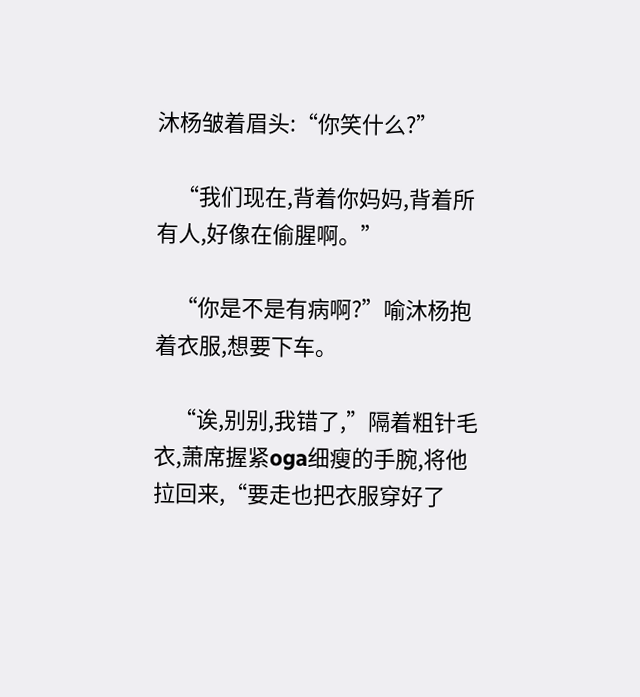沐杨皱着眉头:“你笑什么?”

    “我们现在,背着你妈妈,背着所有人,好像在偷腥啊。”

    “你是不是有病啊?”喻沐杨抱着衣服,想要下车。

    “诶,别别,我错了,”隔着粗针毛衣,萧席握紧oga细瘦的手腕,将他拉回来,“要走也把衣服穿好了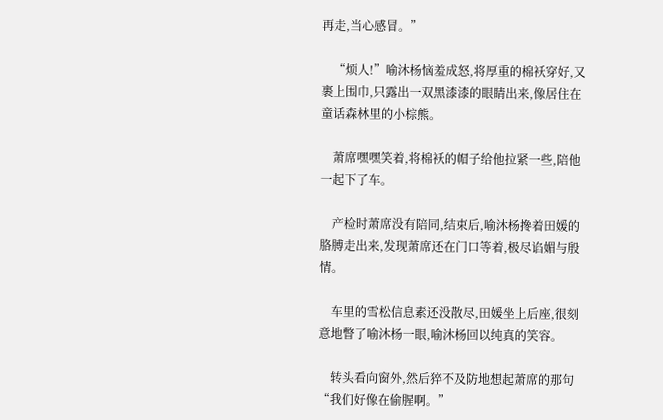再走,当心感冒。”

    “烦人!”喻沐杨恼羞成怒,将厚重的棉袄穿好,又裹上围巾,只露出一双黑漆漆的眼睛出来,像居住在童话森林里的小棕熊。

    萧席嘿嘿笑着,将棉袄的帽子给他拉紧一些,陪他一起下了车。

    产检时萧席没有陪同,结束后,喻沐杨搀着田媛的胳膊走出来,发现萧席还在门口等着,极尽谄媚与殷情。

    车里的雪松信息素还没散尽,田媛坐上后座,很刻意地瞥了喻沐杨一眼,喻沐杨回以纯真的笑容。

    转头看向窗外,然后猝不及防地想起萧席的那句“我们好像在偷腥啊。”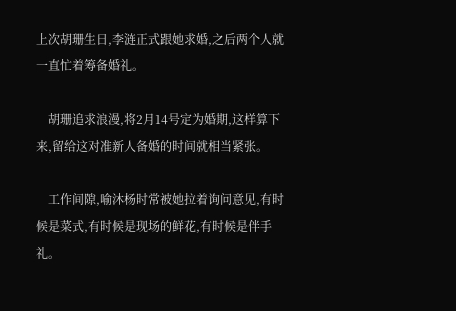上次胡珊生日,李涟正式跟她求婚,之后两个人就一直忙着筹备婚礼。

    胡珊追求浪漫,将2月14号定为婚期,这样算下来,留给这对准新人备婚的时间就相当紧张。

    工作间隙,喻沐杨时常被她拉着询问意见,有时候是菜式,有时候是现场的鲜花,有时候是伴手礼。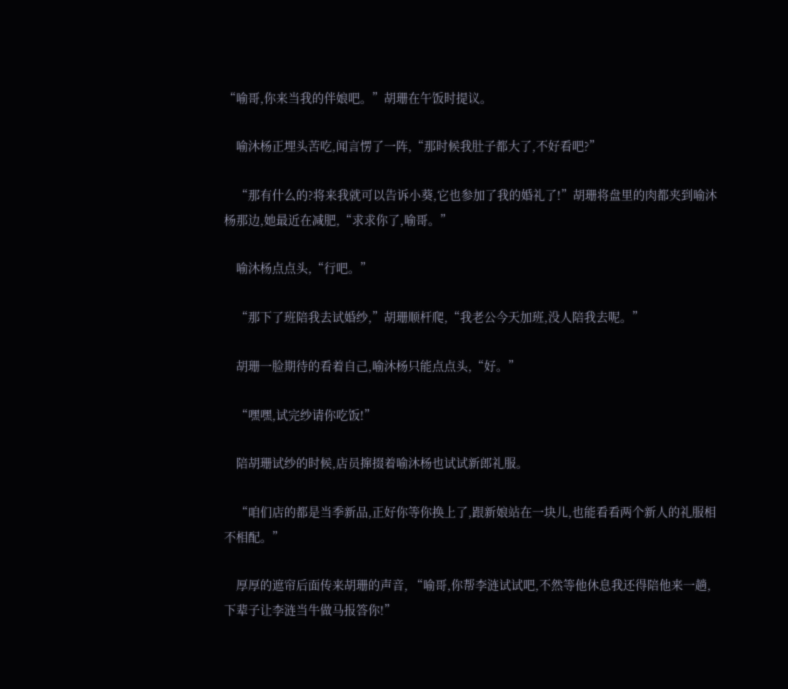“喻哥,你来当我的伴娘吧。”胡珊在午饭时提议。

    喻沐杨正埋头苦吃,闻言愣了一阵,“那时候我肚子都大了,不好看吧?”

    “那有什么的?将来我就可以告诉小葵,它也参加了我的婚礼了!”胡珊将盘里的肉都夹到喻沐杨那边,她最近在减肥,“求求你了,喻哥。”

    喻沐杨点点头,“行吧。”

    “那下了班陪我去试婚纱,”胡珊顺杆爬,“我老公今天加班,没人陪我去呢。”

    胡珊一脸期待的看着自己,喻沐杨只能点点头,“好。”

    “嘿嘿,试完纱请你吃饭!”

    陪胡珊试纱的时候,店员撺掇着喻沐杨也试试新郎礼服。

    “咱们店的都是当季新品,正好你等你换上了,跟新娘站在一块儿,也能看看两个新人的礼服相不相配。”

    厚厚的遮帘后面传来胡珊的声音, “喻哥,你帮李涟试试吧,不然等他休息我还得陪他来一趟,下辈子让李涟当牛做马报答你!”